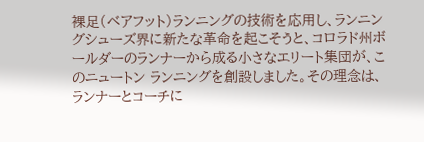裸足(ベアフット)ランニングの技術を応用し、ランニングシューズ界に新たな革命を起こそうと、コロラド州ボールダーのランナーから成る小さなエリート集団が、このニュートン ランニングを創設しました。その理念は、ランナーとコーチに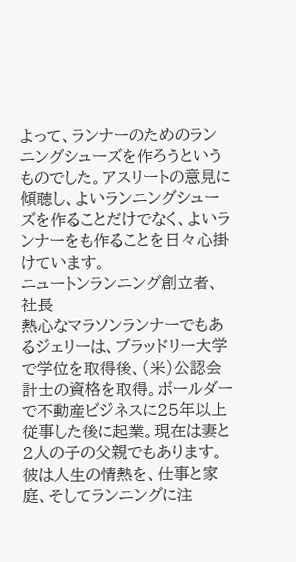よって、ランナーのためのランニングシューズを作ろうというものでした。アスリートの意見に傾聴し、よいランニングシューズを作ることだけでなく、よいランナーをも作ることを日々心掛けています。
ニュートンランニング創立者、社長
熱心なマラソンランナーでもあるジェリーは、ブラッドリー大学で学位を取得後、(米)公認会計士の資格を取得。ボールダーで不動産ビジネスに25年以上従事した後に起業。現在は妻と2人の子の父親でもあります。
彼は人生の情熱を、仕事と家庭、そしてランニングに注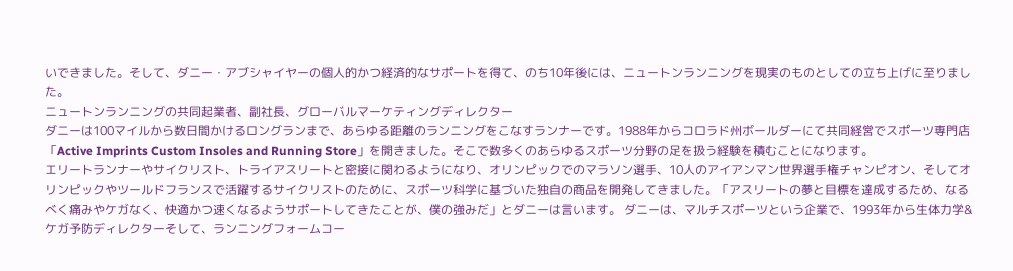いできました。そして、ダニー・アブシャイヤーの個人的かつ経済的なサポートを得て、のち10年後には、ニュートンランニングを現実のものとしての立ち上げに至りました。
ニュートンランニングの共同起業者、副社長、グローバルマーケティングディレクター
ダニーは100マイルから数日間かけるロングランまで、あらゆる距離のランニングをこなすランナーです。1988年からコロラド州ボールダーにて共同経営でスポーツ専門店「Active Imprints Custom Insoles and Running Store」を開きました。そこで数多くのあらゆるスポーツ分野の足を扱う経験を積むことになります。
エリートランナーやサイクリスト、トライアスリートと密接に関わるようになり、オリンピックでのマラソン選手、10人のアイアンマン世界選手権チャンピオン、そしてオリンピックやツールドフランスで活躍するサイクリストのために、スポーツ科学に基づいた独自の商品を開発してきました。「アスリートの夢と目標を達成するため、なるべく痛みやケガなく、快適かつ速くなるようサポートしてきたことが、僕の強みだ」とダニーは言います。 ダニーは、マルチスポーツという企業で、1993年から生体力学&ケガ予防ディレクターそして、ランニングフォームコー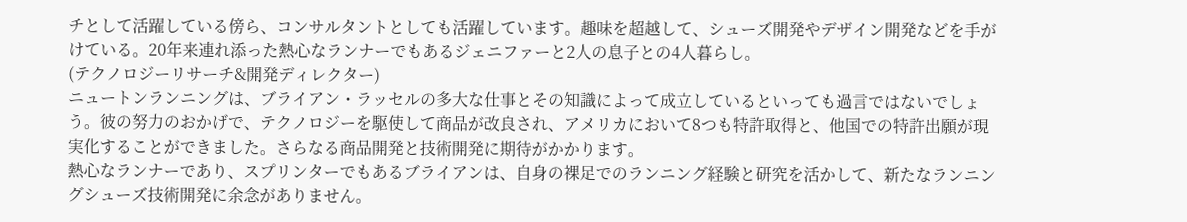チとして活躍している傍ら、コンサルタントとしても活躍しています。趣味を超越して、シューズ開発やデザイン開発などを手がけている。20年来連れ添った熱心なランナーでもあるジェニファーと2人の息子との4人暮らし。
(テクノロジーリサーチ&開発ディレクター)
ニュートンランニングは、ブライアン・ラッセルの多大な仕事とその知識によって成立しているといっても過言ではないでしょう。彼の努力のおかげで、テクノロジーを駆使して商品が改良され、アメリカにおいて8つも特許取得と、他国での特許出願が現実化することができました。さらなる商品開発と技術開発に期待がかかります。
熱心なランナーであり、スプリンターでもあるブライアンは、自身の裸足でのランニング経験と研究を活かして、新たなランニングシューズ技術開発に余念がありません。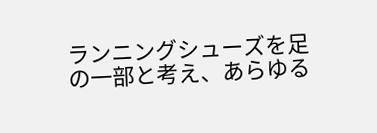ランニングシューズを足の一部と考え、あらゆる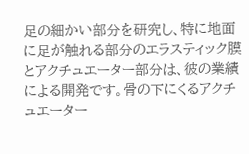足の細かい部分を研究し、特に地面に足が触れる部分のエラスティック膜とアクチュエーター部分は、彼の業績による開発です。骨の下にくるアクチュエーター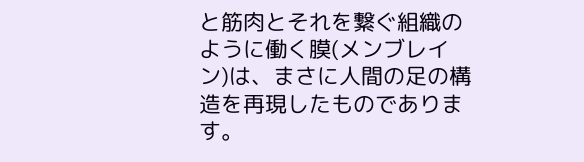と筋肉とそれを繋ぐ組織のように働く膜(メンブレイン)は、まさに人間の足の構造を再現したものであります。